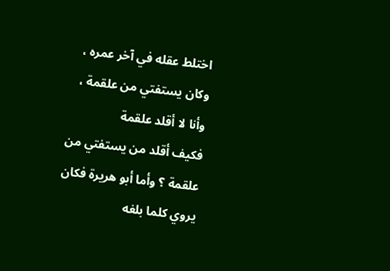اختلط عقله في آخر عمره ، وكان يستفتي من علقمة ، وأنا لا أقلد علقمة
فكيف أقلد من يستفتي من علقمة ؟ وأما أبو هريرة فكان يروي كلما بلغه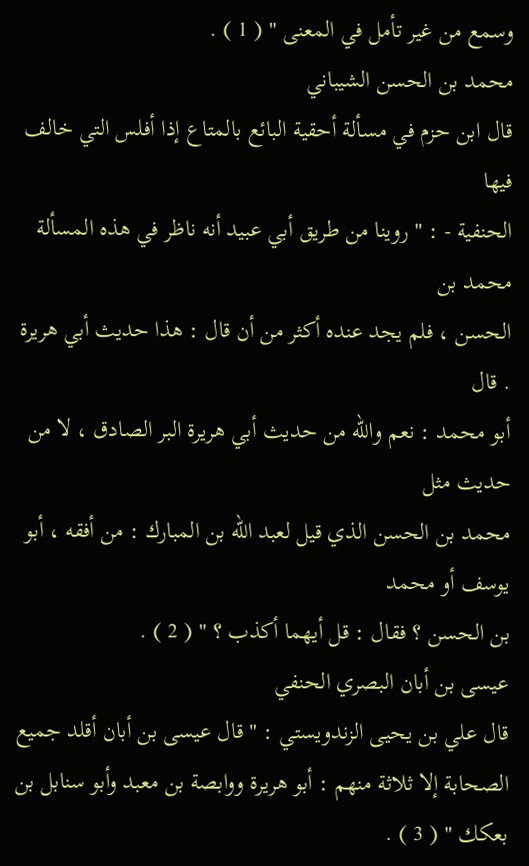وسمع من غير تأمل في المعنى " ( 1 ) .
محمد بن الحسن الشيباني
قال ابن حزم في مسألة أحقية البائع بالمتاع إذا أفلس التي خالف فيها
الحنفية - : " روينا من طريق أبي عبيد أنه ناظر في هذه المسألة محمد بن
الحسن ، فلم يجد عنده أكثر من أن قال : هذا حديث أبي هريرة . قال
أبو محمد : نعم والله من حديث أبي هريرة البر الصادق ، لا من حديث مثل
محمد بن الحسن الذي قيل لعبد الله بن المبارك : من أفقه ، أبو يوسف أو محمد
بن الحسن ؟ فقال : قل أيهما أكذب ؟ " ( 2 ) .
عيسى بن أبان البصري الحنفي
قال علي بن يحيى الزندويستي : " قال عيسى بن أبان أقلد جميع
الصحابة إلا ثلاثة منهم : أبو هريرة ووابصة بن معبد وأبو سنابل بن
بعكك " ( 3 ) .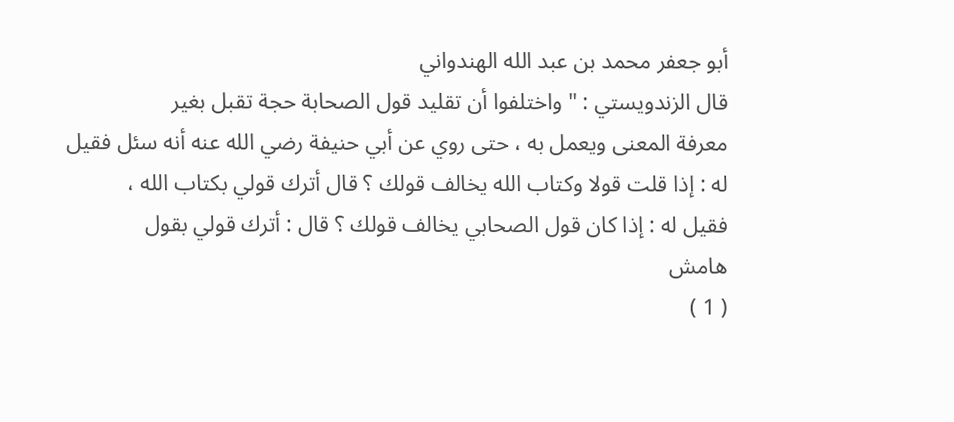أبو جعفر محمد بن عبد الله الهندواني
قال الزندويستي : " واختلفوا أن تقليد قول الصحابة حجة تقبل بغير
معرفة المعنى ويعمل به ، حتى روي عن أبي حنيفة رضي الله عنه أنه سئل فقيل
له : إذا قلت قولا وكتاب الله يخالف قولك ؟ قال أترك قولي بكتاب الله ،
فقيل له : إذا كان قول الصحابي يخالف قولك ؟ قال : أترك قولي بقول
هامش
( 1 )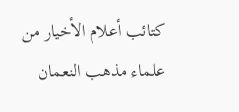كتائب أعلام الأخيار من علماء مذهب النعمان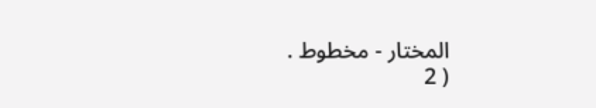المختار - مخطوط .
( 2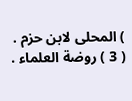) المحلى لابن حزم .
( 3 ) روضة العلماء .